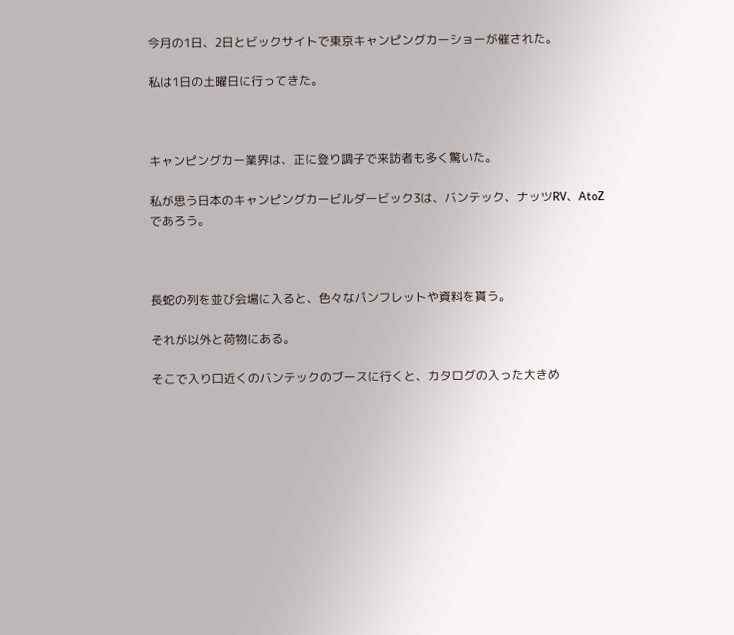今月の1日、2日とビックサイトで東京キャンピングカーショーが催された。

私は1日の土曜日に行ってきた。



キャンピングカー業界は、正に登り調子で来訪者も多く驚いた。

私が思う日本のキャンピングカービルダービック3は、バンテック、ナッツRV、AtoZであろう。



長蛇の列を並び会場に入ると、色々なパンフレットや資料を貰う。

それが以外と荷物にある。

そこで入り口近くのバンテックのブースに行くと、カタログの入った大きめ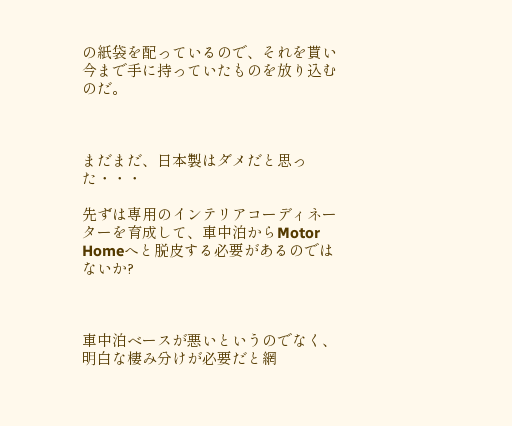の紙袋を配っているので、それを貰い今まで手に持っていたものを放り込むのだ。



まだまだ、日本製はダメだと思った・・・

先ずは専用のインテリアコーディネーターを育成して、車中泊からMotor Homeへと脱皮する必要があるのではないか?



車中泊ベースが悪いというのでなく、明白な棲み分けが必要だと網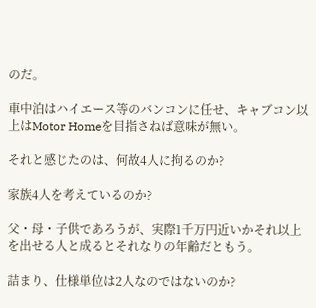のだ。

車中泊はハイエース等のバンコンに任せ、キャブコン以上はMotor Homeを目指さねば意味が無い。

それと感じたのは、何故4人に拘るのか?

家族4人を考えているのか?

父・母・子供であろうが、実際1千万円近いかそれ以上を出せる人と成るとそれなりの年齢だともう。

詰まり、仕様単位は2人なのではないのか?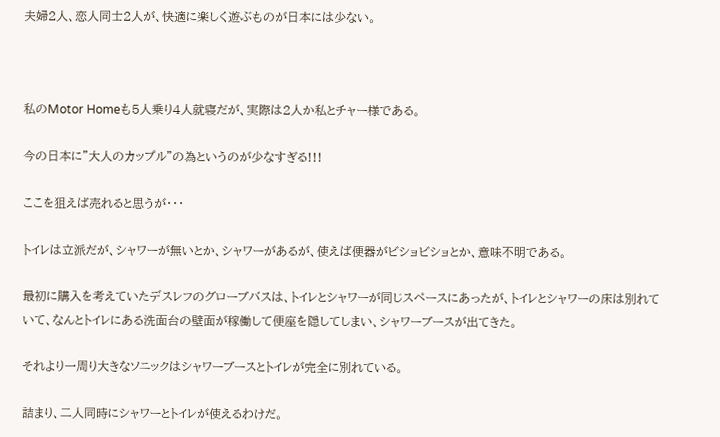夫婦2人、恋人同士2人が、快適に楽しく遊ぶものが日本には少ない。



私のMotor Homeも5人乗り4人就寝だが、実際は2人か私とチャー様である。

今の日本に"大人のカップル"の為というのが少なすぎる!!!

ここを狙えば売れると思うが・・・

トイレは立派だが、シャワーが無いとか、シャワーがあるが、使えば便器がビショビショとか、意味不明である。

最初に購入を考えていたデスレフのグローブバスは、トイレとシャワーが同じスペースにあったが、トイレとシャワーの床は別れていて、なんとトイレにある洗面台の壁面が稼働して便座を隠してしまい、シャワーブースが出てきた。

それより一周り大きなソニックはシャワーブースとトイレが完全に別れている。

詰まり、二人同時にシャワーとトイレが使えるわけだ。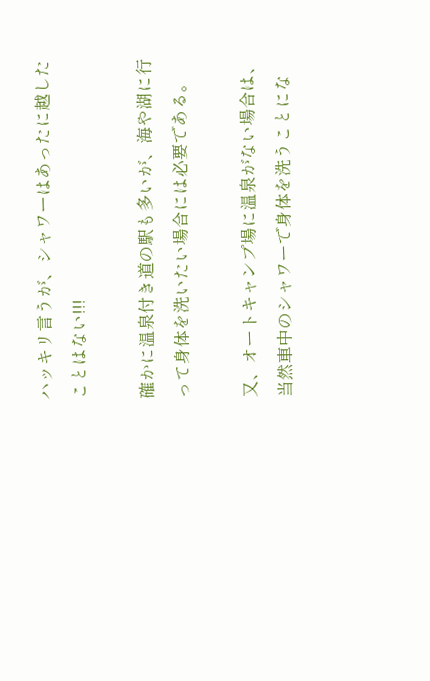ハッキリ言うが、シャワーはあったに越したことはない!!!

確かに温泉付き道の駅も多いが、海や湖に行って身体を洗いたい場合には必要である。

又、オートキャンプ場に温泉がない場合は、当然車中のシャワーで身体を洗うことにな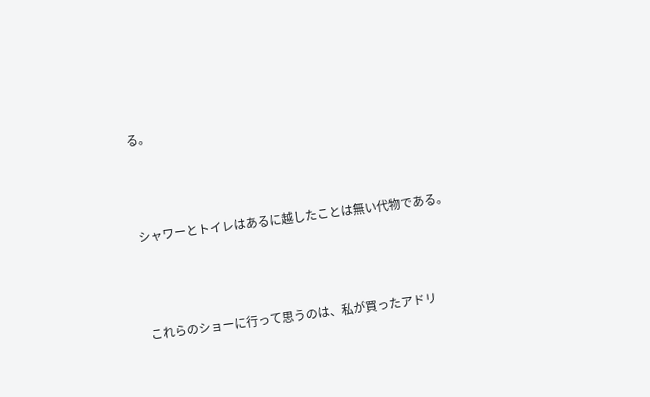る。



シャワーとトイレはあるに越したことは無い代物である。



これらのショーに行って思うのは、私が買ったアドリ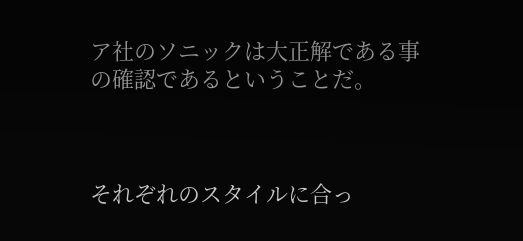ア社のソニックは大正解である事の確認であるということだ。



それぞれのスタイルに合っ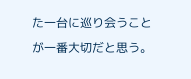た一台に巡り会うことが一番大切だと思う。